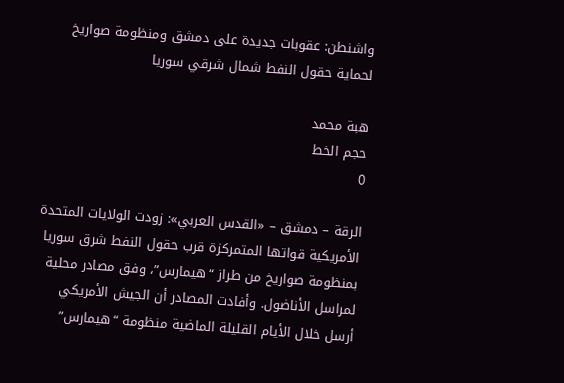واشنطن: عقوبات جديدة على دمشق ومنظومة صواريخ لحماية حقول النفط شمال شرقي سوريا

هبة محمد
حجم الخط
0

الرقة – دمشق – «القدس العربي»: زودت الولايات المتحدة الأمريكية قواتها المتمركزة قرب حقول النفط شرق سوريا بمنظومة صواريخ من طراز “هيمارس”، وفق مصادر محلية لمراسل الأناضول. وأفادت المصادر أن الجيش الأمريكي أرسل خلال الأيام القليلة الماضية منظومة “هيمارس”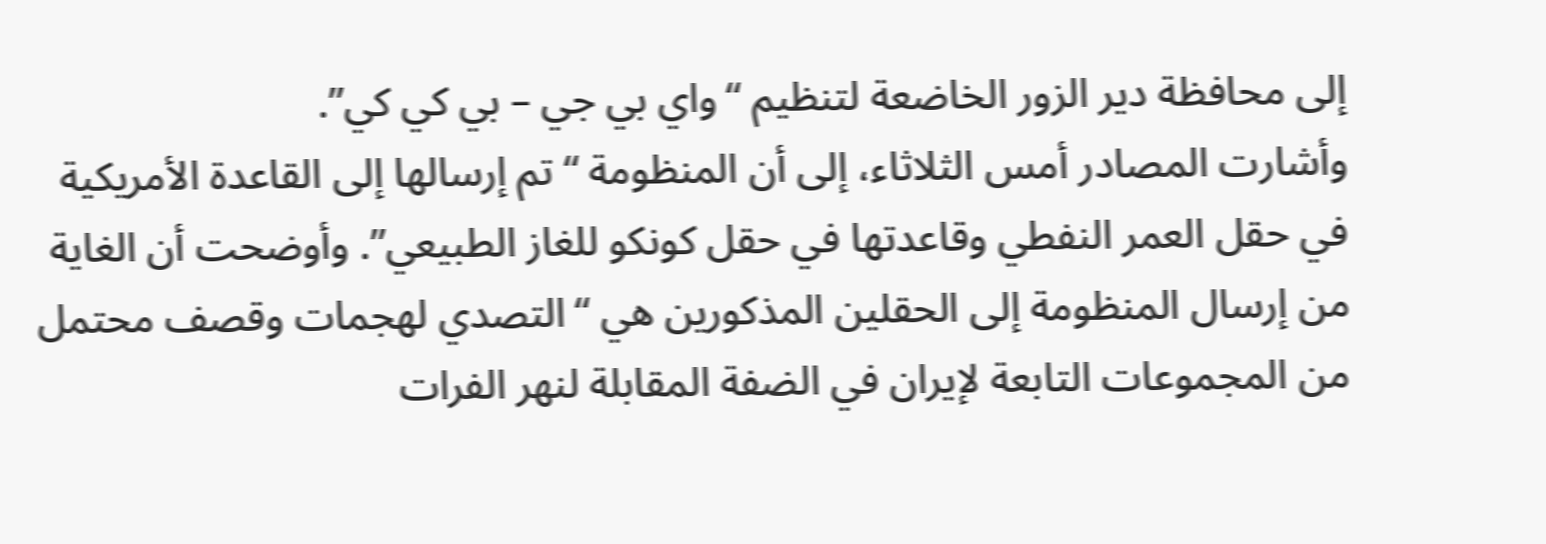إلى محافظة دير الزور الخاضعة لتنظيم “واي بي جي – بي كي كي”.
وأشارت المصادر أمس الثلاثاء، إلى أن المنظومة “تم إرسالها إلى القاعدة الأمريكية في حقل العمر النفطي وقاعدتها في حقل كونكو للغاز الطبيعي”. وأوضحت أن الغاية من إرسال المنظومة إلى الحقلين المذكورين هي “التصدي لهجمات وقصف محتمل من المجموعات التابعة لإيران في الضفة المقابلة لنهر الفرات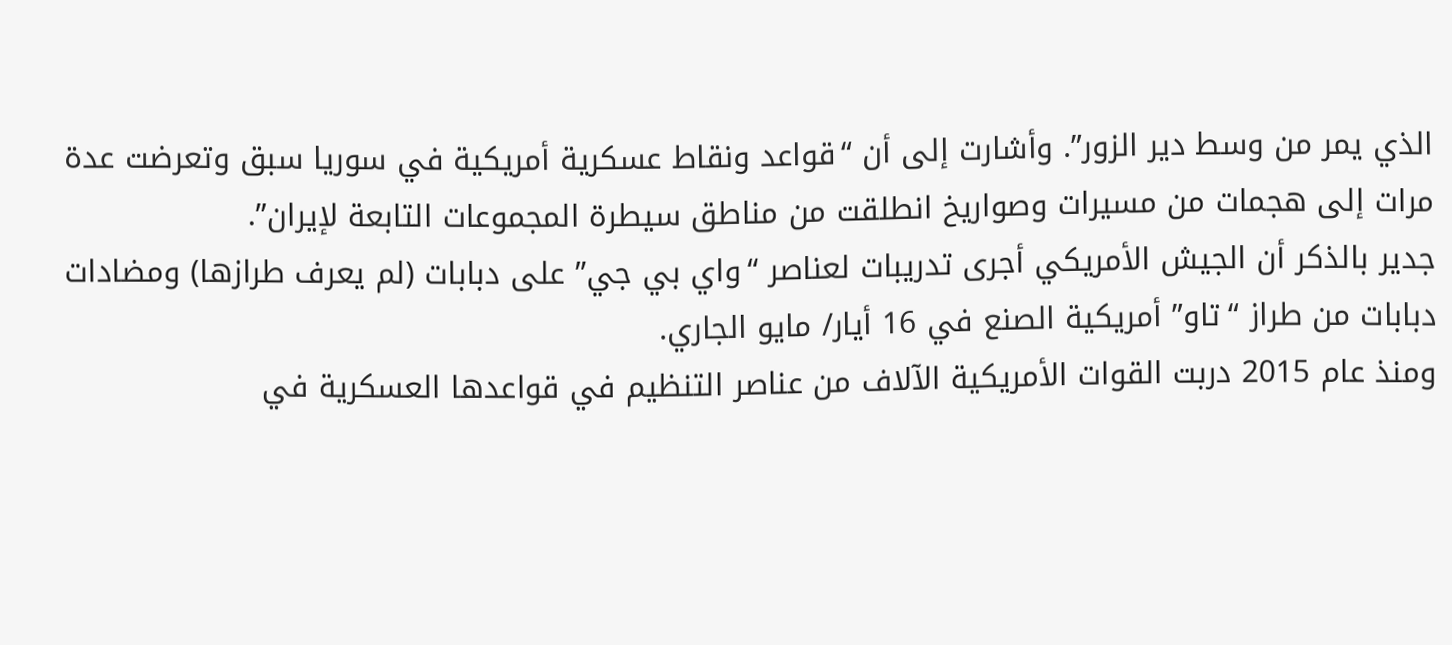الذي يمر من وسط دير الزور”. وأشارت إلى أن “قواعد ونقاط عسكرية أمريكية في سوريا سبق وتعرضت عدة مرات إلى هجمات من مسيرات وصواريخ انطلقت من مناطق سيطرة المجموعات التابعة لإيران”.
جدير بالذكر أن الجيش الأمريكي أجرى تدريبات لعناصر “واي بي جي” على دبابات (لم يعرف طرازها) ومضادات دبابات من طراز “تاو” أمريكية الصنع في 16 أيار/ مايو الجاري.
ومنذ عام 2015 دربت القوات الأمريكية الآلاف من عناصر التنظيم في قواعدها العسكرية في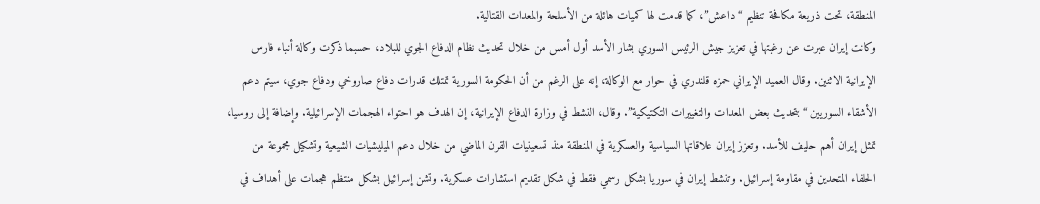المنطقة، تحت ذريعة مكافحة تنظيم “داعش”، كما قدمت لها كميات هائلة من الأسلحة والمعدات القتالية.
وكانت إيران عبرت عن رغبتها في تعزيز جيش الرئيس السوري بشار الأسد أول أمس من خلال تحديث نظام الدفاع الجوي للبلاد، حسبما ذكرت وكالة أنباء فارس الإيرانية الاثنين. وقال العميد الإيراني حمزه قلندري في حوار مع الوكالة، إنه على الرغم من أن الحكومة السورية تمتلك قدرات دفاع صاروخي ودفاع جوي، سيتم دعم الأشقاء السوريين “بتحديث بعض المعدات والتغييرات التكتيكية”. وقال، النشط في وزارة الدفاع الإيرانية، إن الهدف هو احتواء الهجمات الإسرائيلية. وإضافة إلى روسيا، تمثل إيران أهم حليف للأسد. وتعزز إيران علاقاتها السياسية والعسكرية في المنطقة منذ تسعينيات القرن الماضي من خلال دعم الميليشيات الشيعية وتشكيل مجموعة من الحلفاء المتحدين في مقاومة إسرائيل. وتنشط إيران في سوريا بشكل رسمي فقط في شكل تقديم استشارات عسكرية. وتشن إسرائيل بشكل منتظم هجمات على أهداف في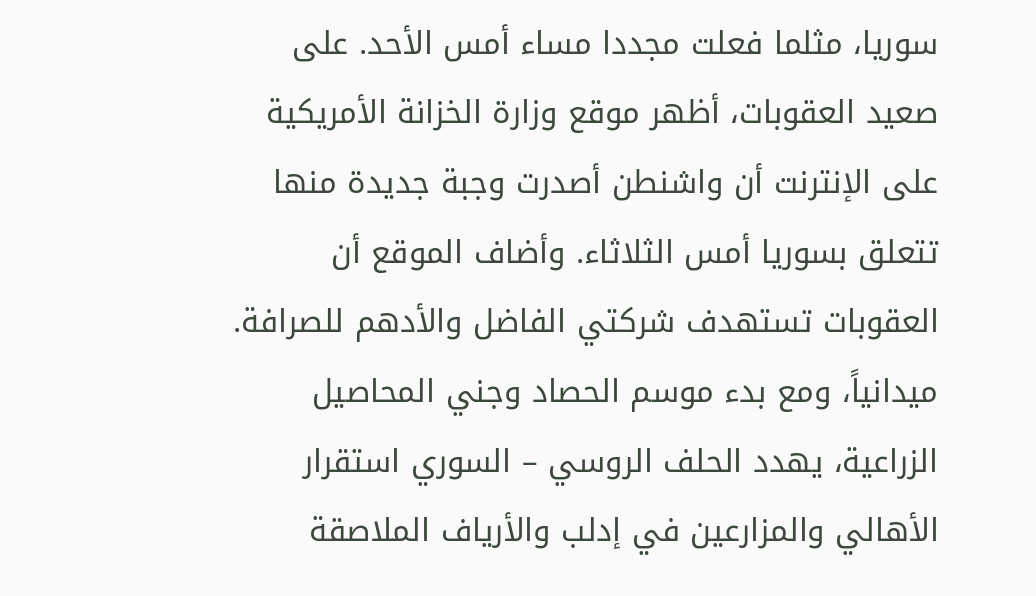سوريا، مثلما فعلت مجددا مساء أمس الأحد. على صعيد العقوبات، أظهر موقع وزارة الخزانة الأمريكية على الإنترنت أن واشنطن أصدرت وجبة جديدة منها تتعلق بسوريا أمس الثلاثاء. وأضاف الموقع أن العقوبات تستهدف شركتي الفاضل والأدهم للصرافة.
ميدانياً، ومع بدء موسم الحصاد وجني المحاصيل الزراعية، يهدد الحلف الروسي – السوري استقرار الأهالي والمزارعين في إدلب والأرياف الملاصقة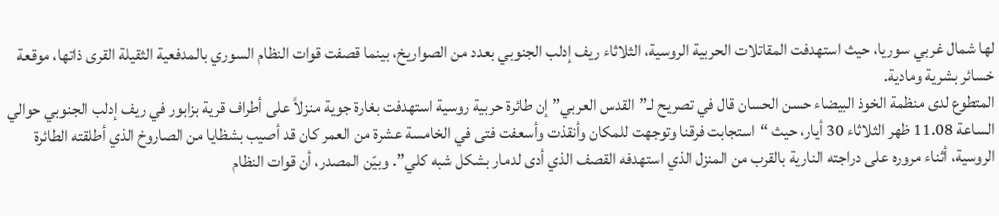لها شمال غربي سوريا، حيث استهدفت المقاتلات الحربية الروسية، الثلاثاء ريف إدلب الجنوبي بعدد من الصواريخ، بينما قصفت قوات النظام السوري بالمدفعية الثقيلة القرى ذاتها، موقعة خسائر بشرية ومادية.
المتطوع لدى منظمة الخوذ البيضاء حسن الحسان قال في تصريح لـ”القدس العربي” إن طائرة حربية روسية استهدفت بغارة جوية منزلاً على أطراف قرية بزابور في ريف إدلب الجنوبي حوالي الساعة 11.08 ظهر الثلاثاء 30 أيار، حيث “استجابت فرقنا وتوجهت للمكان وأنقذت وأسعفت فتى في الخامسة عشرة من العمر كان قد أصيب بشظايا من الصاروخ الذي أطلقته الطائرة الروسية، أثناء مروره على دراجته النارية بالقرب من المنزل الذي استهدفه القصف الذي أدى لدمار بشكل شبه كلي”. وبيّن المصدر، أن قوات النظام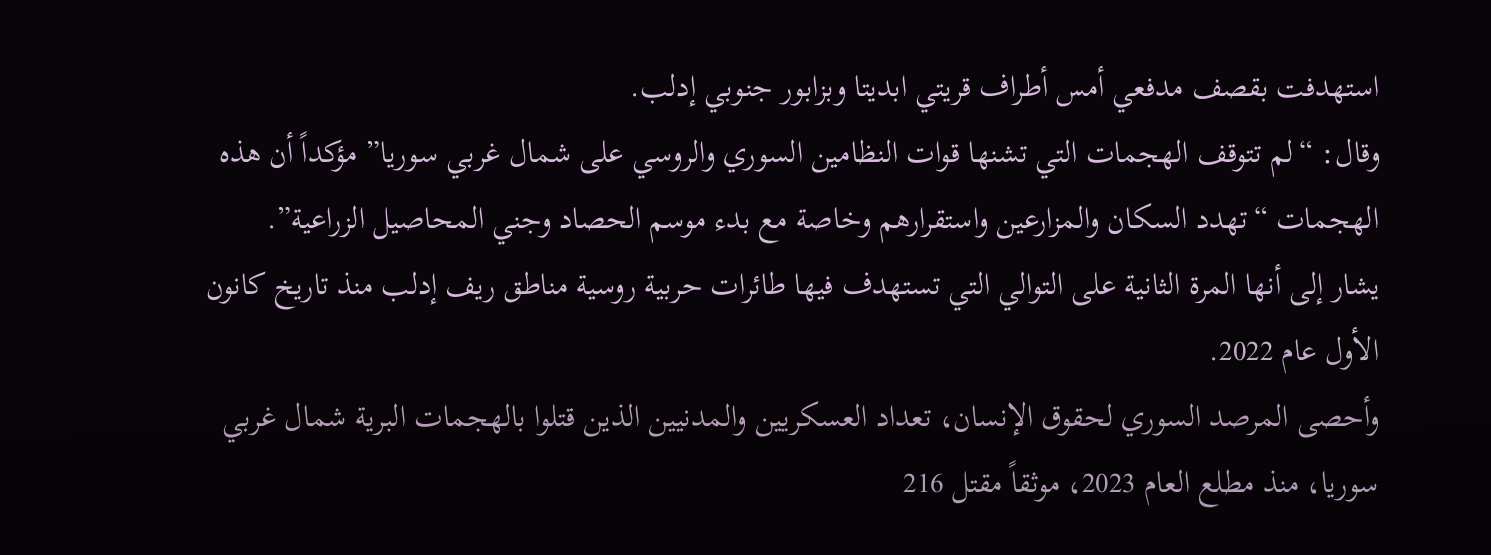استهدفت بقصف مدفعي أمس أطراف قريتي ابديتا وبزابور جنوبي إدلب.
وقال: “لم تتوقف الهجمات التي تشنها قوات النظامين السوري والروسي على شمال غربي سوريا” مؤكداً أن هذه الهجمات “تهدد السكان والمزارعين واستقرارهم وخاصة مع بدء موسم الحصاد وجني المحاصيل الزراعية”.
يشار إلى أنها المرة الثانية على التوالي التي تستهدف فيها طائرات حربية روسية مناطق ريف إدلب منذ تاريخ كانون الأول عام 2022.
وأحصى المرصد السوري لحقوق الإنسان، تعداد العسكريين والمدنيين الذين قتلوا بالهجمات البرية شمال غربي سوريا، منذ مطلع العام 2023، موثقاً مقتل 216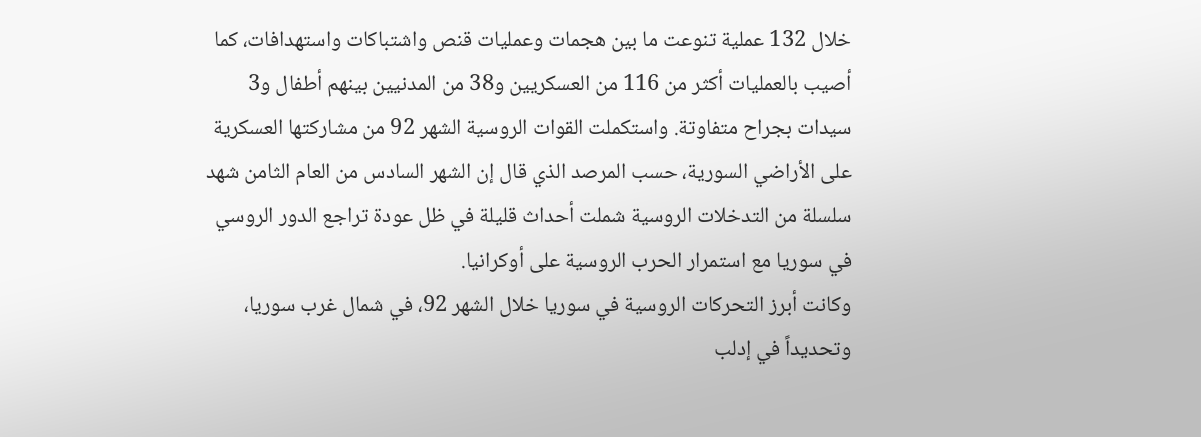خلال 132 عملية تنوعت ما بين هجمات وعمليات قنص واشتباكات واستهدافات، كما أصيب بالعمليات أكثر من 116 من العسكريين و38 من المدنيين بينهم أطفال و3 سيدات بجراح متفاوتة. واستكملت القوات الروسية الشهر 92 من مشاركتها العسكرية على الأراضي السورية، حسب المرصد الذي قال إن الشهر السادس من العام الثامن شهد سلسلة من التدخلات الروسية شملت أحداث قليلة في ظل عودة تراجع الدور الروسي في سوريا مع استمرار الحرب الروسية على أوكرانيا.
وكانت أبرز التحركات الروسية في سوريا خلال الشهر 92، في شمال غرب سوريا، وتحديداً في إدلب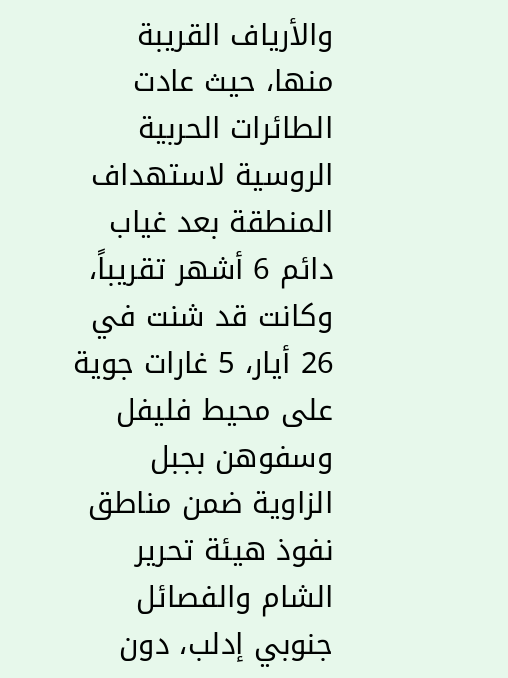والأرياف القريبة منها، حيث عادت الطائرات الحربية الروسية لاستهداف المنطقة بعد غياب دائم 6 أشهر تقريباً، وكانت قد شنت في 26 أيار، 5 غارات جوية على محيط فليفل وسفوهن بجبل الزاوية ضمن مناطق نفوذ هيئة تحرير الشام والفصائل جنوبي إدلب، دون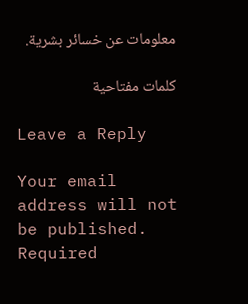معلومات عن خسائر بشرية.

كلمات مفتاحية

Leave a Reply

Your email address will not be published. Required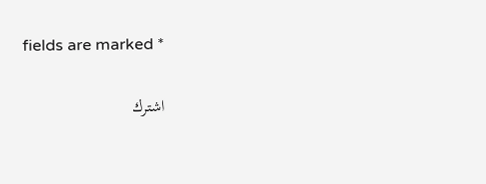fields are marked *

اشترك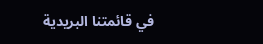في قائمتنا البريدية